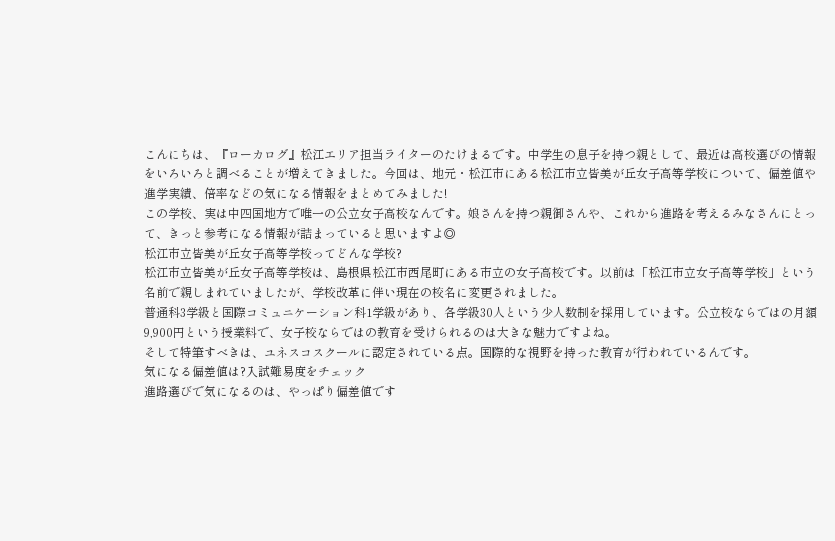こんにちは、『ローカログ』松江エリア担当ライターのたけまるです。中学生の息子を持つ親として、最近は高校選びの情報をいろいろと調べることが増えてきました。今回は、地元・松江市にある松江市立皆美が丘女子高等学校について、偏差値や進学実績、倍率などの気になる情報をまとめてみました!
この学校、実は中四国地方で唯一の公立女子高校なんです。娘さんを持つ親御さんや、これから進路を考えるみなさんにとって、きっと参考になる情報が詰まっていると思いますよ◎
松江市立皆美が丘女子高等学校ってどんな学校?
松江市立皆美が丘女子高等学校は、島根県松江市西尾町にある市立の女子高校です。以前は「松江市立女子高等学校」という名前で親しまれていましたが、学校改革に伴い現在の校名に変更されました。
普通科3学級と国際コミュニケーション科1学級があり、各学級30人という少人数制を採用しています。公立校ならではの月額9,900円という授業料で、女子校ならではの教育を受けられるのは大きな魅力ですよね。
そして特筆すべきは、ユネスコスクールに認定されている点。国際的な視野を持った教育が行われているんです。
気になる偏差値は?入試難易度をチェック
進路選びで気になるのは、やっぱり偏差値です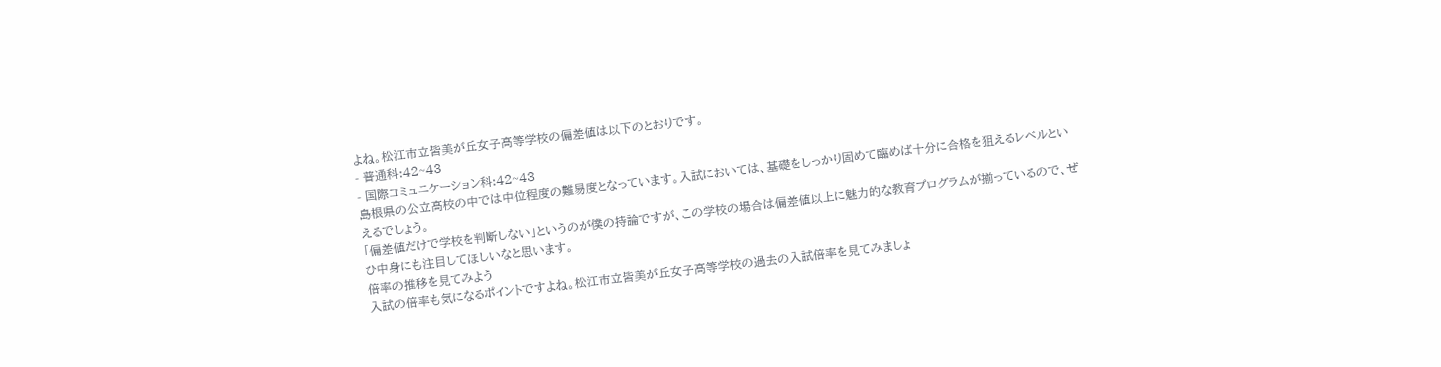よね。松江市立皆美が丘女子高等学校の偏差値は以下のとおりです。
- 普通科:42~43
- 国際コミュニケーション科:42~43
島根県の公立高校の中では中位程度の難易度となっています。入試においては、基礎をしっかり固めて臨めば十分に合格を狙えるレベルといえるでしょう。
「偏差値だけで学校を判断しない」というのが僕の持論ですが、この学校の場合は偏差値以上に魅力的な教育プログラムが揃っているので、ぜひ中身にも注目してほしいなと思います。
倍率の推移を見てみよう
入試の倍率も気になるポイントですよね。松江市立皆美が丘女子高等学校の過去の入試倍率を見てみましょ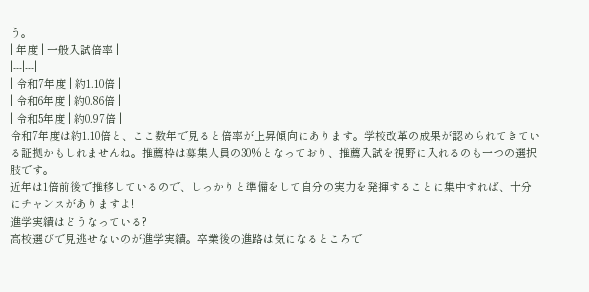う。
| 年度 | 一般入試倍率 |
|---|---|
| 令和7年度 | 約1.10倍 |
| 令和6年度 | 約0.86倍 |
| 令和5年度 | 約0.97倍 |
令和7年度は約1.10倍と、ここ数年で見ると倍率が上昇傾向にあります。学校改革の成果が認められてきている証拠かもしれませんね。推薦枠は募集人員の30%となっており、推薦入試を視野に入れるのも一つの選択肢です。
近年は1倍前後で推移しているので、しっかりと準備をして自分の実力を発揮することに集中すれば、十分にチャンスがありますよ!
進学実績はどうなっている?
高校選びで見逃せないのが進学実績。卒業後の進路は気になるところで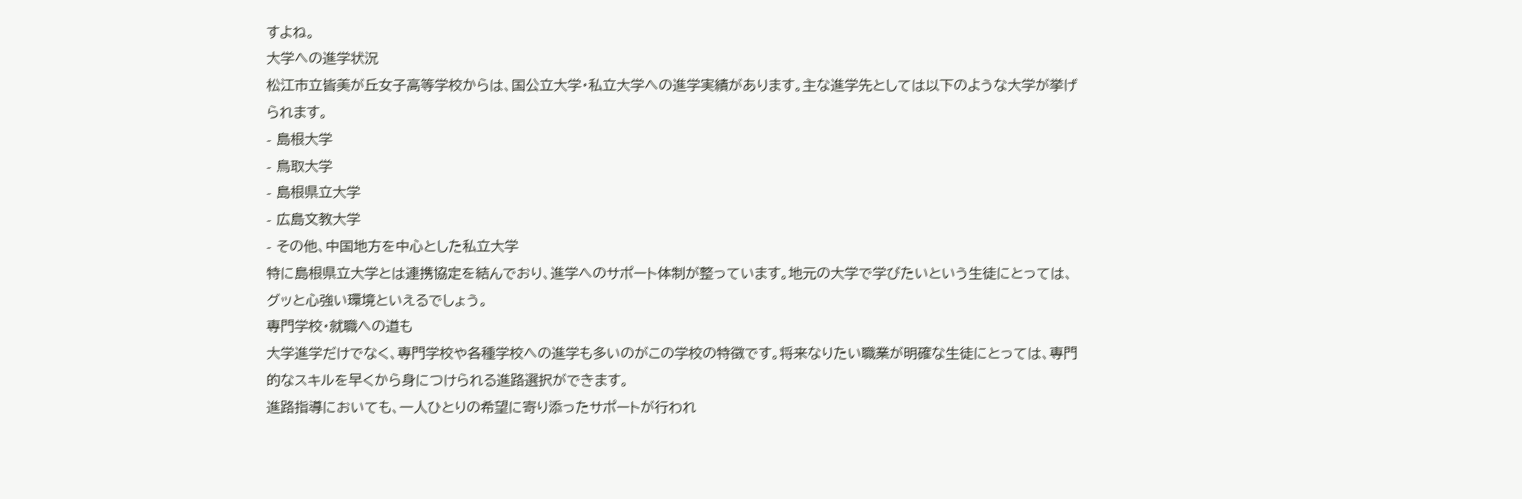すよね。
大学への進学状況
松江市立皆美が丘女子高等学校からは、国公立大学・私立大学への進学実績があります。主な進学先としては以下のような大学が挙げられます。
- 島根大学
- 鳥取大学
- 島根県立大学
- 広島文教大学
- その他、中国地方を中心とした私立大学
特に島根県立大学とは連携協定を結んでおり、進学へのサポート体制が整っています。地元の大学で学びたいという生徒にとっては、グッと心強い環境といえるでしょう。
専門学校・就職への道も
大学進学だけでなく、専門学校や各種学校への進学も多いのがこの学校の特徴です。将来なりたい職業が明確な生徒にとっては、専門的なスキルを早くから身につけられる進路選択ができます。
進路指導においても、一人ひとりの希望に寄り添ったサポートが行われ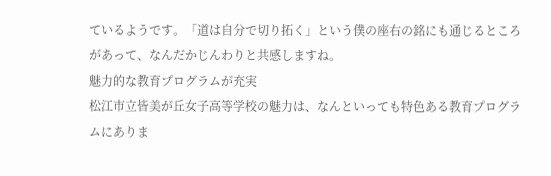ているようです。「道は自分で切り拓く」という僕の座右の銘にも通じるところがあって、なんだかじんわりと共感しますね。
魅力的な教育プログラムが充実
松江市立皆美が丘女子高等学校の魅力は、なんといっても特色ある教育プログラムにありま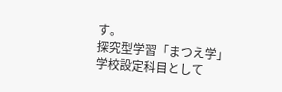す。
探究型学習「まつえ学」
学校設定科目として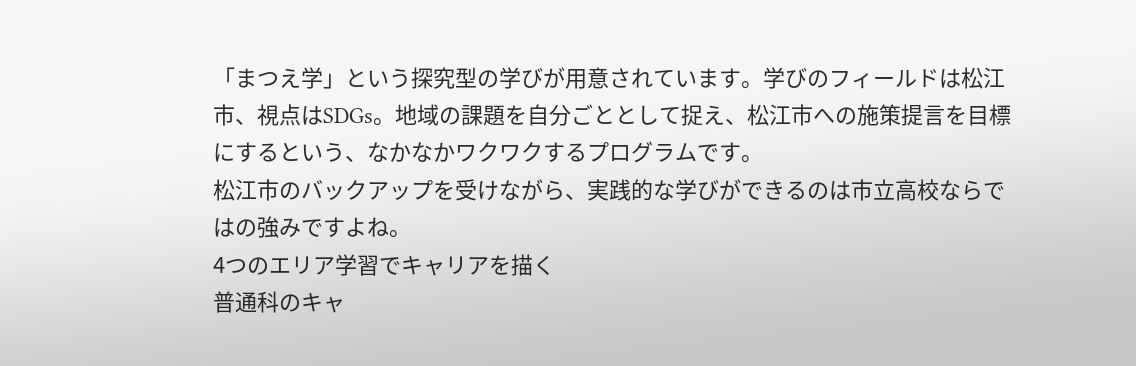「まつえ学」という探究型の学びが用意されています。学びのフィールドは松江市、視点はSDGs。地域の課題を自分ごととして捉え、松江市への施策提言を目標にするという、なかなかワクワクするプログラムです。
松江市のバックアップを受けながら、実践的な学びができるのは市立高校ならではの強みですよね。
4つのエリア学習でキャリアを描く
普通科のキャ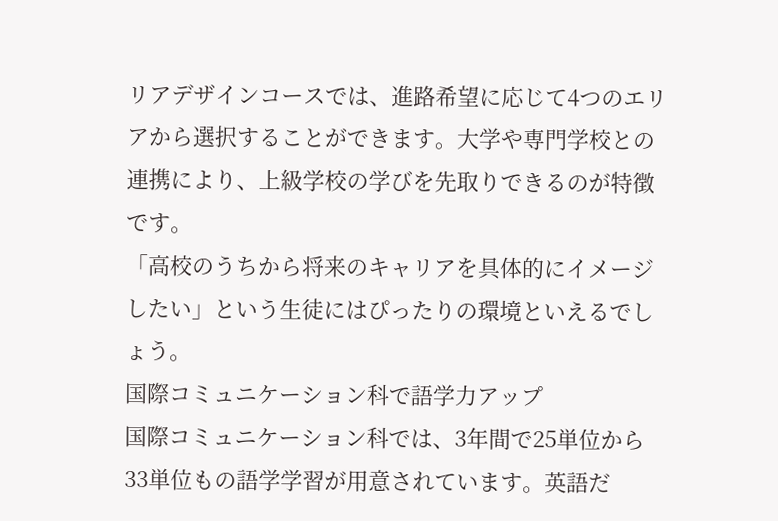リアデザインコースでは、進路希望に応じて4つのエリアから選択することができます。大学や専門学校との連携により、上級学校の学びを先取りできるのが特徴です。
「高校のうちから将来のキャリアを具体的にイメージしたい」という生徒にはぴったりの環境といえるでしょう。
国際コミュニケーション科で語学力アップ
国際コミュニケーション科では、3年間で25単位から33単位もの語学学習が用意されています。英語だ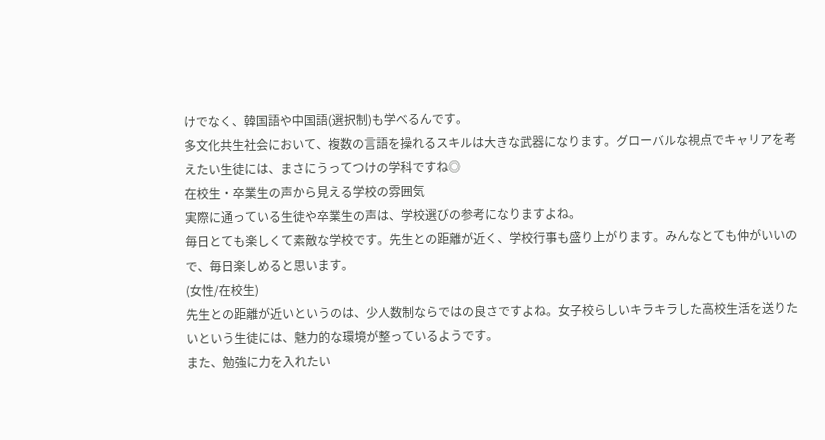けでなく、韓国語や中国語(選択制)も学べるんです。
多文化共生社会において、複数の言語を操れるスキルは大きな武器になります。グローバルな視点でキャリアを考えたい生徒には、まさにうってつけの学科ですね◎
在校生・卒業生の声から見える学校の雰囲気
実際に通っている生徒や卒業生の声は、学校選びの参考になりますよね。
毎日とても楽しくて素敵な学校です。先生との距離が近く、学校行事も盛り上がります。みんなとても仲がいいので、毎日楽しめると思います。
(女性/在校生)
先生との距離が近いというのは、少人数制ならではの良さですよね。女子校らしいキラキラした高校生活を送りたいという生徒には、魅力的な環境が整っているようです。
また、勉強に力を入れたい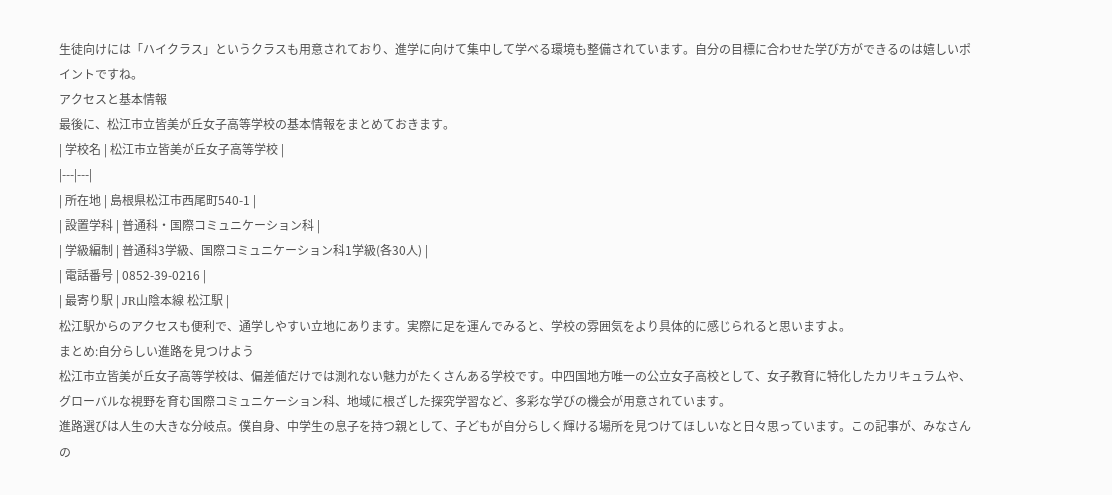生徒向けには「ハイクラス」というクラスも用意されており、進学に向けて集中して学べる環境も整備されています。自分の目標に合わせた学び方ができるのは嬉しいポイントですね。
アクセスと基本情報
最後に、松江市立皆美が丘女子高等学校の基本情報をまとめておきます。
| 学校名 | 松江市立皆美が丘女子高等学校 |
|---|---|
| 所在地 | 島根県松江市西尾町540-1 |
| 設置学科 | 普通科・国際コミュニケーション科 |
| 学級編制 | 普通科3学級、国際コミュニケーション科1学級(各30人) |
| 電話番号 | 0852-39-0216 |
| 最寄り駅 | JR山陰本線 松江駅 |
松江駅からのアクセスも便利で、通学しやすい立地にあります。実際に足を運んでみると、学校の雰囲気をより具体的に感じられると思いますよ。
まとめ:自分らしい進路を見つけよう
松江市立皆美が丘女子高等学校は、偏差値だけでは測れない魅力がたくさんある学校です。中四国地方唯一の公立女子高校として、女子教育に特化したカリキュラムや、グローバルな視野を育む国際コミュニケーション科、地域に根ざした探究学習など、多彩な学びの機会が用意されています。
進路選びは人生の大きな分岐点。僕自身、中学生の息子を持つ親として、子どもが自分らしく輝ける場所を見つけてほしいなと日々思っています。この記事が、みなさんの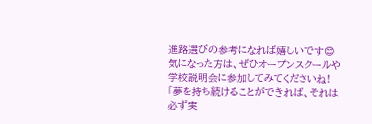進路選びの参考になれば嬉しいです😊
気になった方は、ぜひオープンスクールや学校説明会に参加してみてくださいね!
「夢を持ち続けることができれば、それは必ず実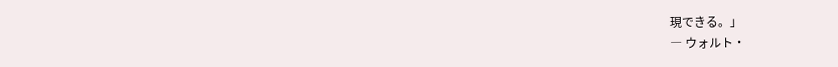現できる。」
― ウォルト・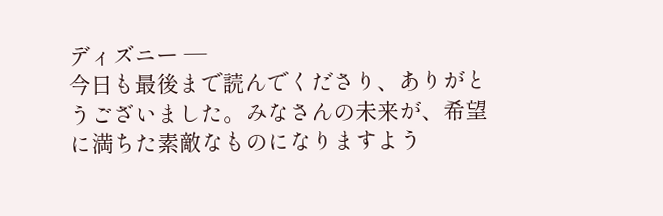ディズニー ―
今日も最後まで読んでくださり、ありがとうございました。みなさんの未来が、希望に満ちた素敵なものになりますよう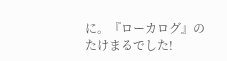に。『ローカログ』のたけまるでした!